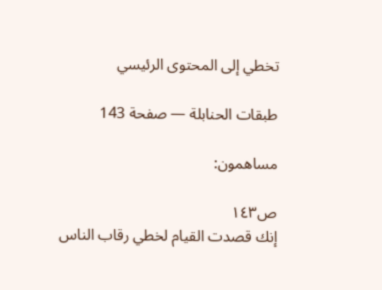تخطي إلى المحتوى الرئيسي

طبقات الحنابلة — صفحة 143

مساهمون:

ص١٤٣
إنك قصدت القيام لخطي رقاب الناس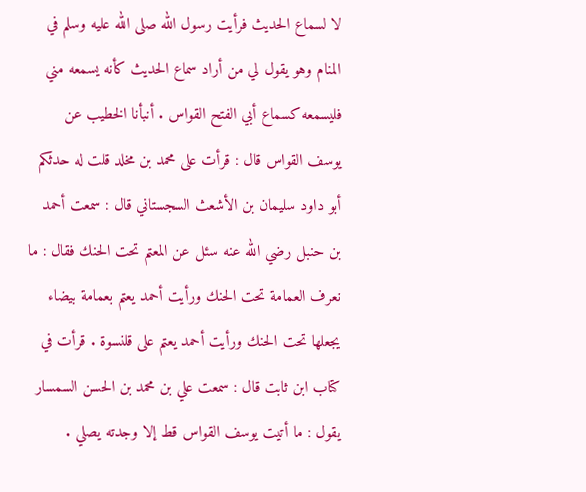لا لسماع الحديث فرأيت رسول الله صلى الله عليه وسلم في المنام وهو يقول لي من أراد سماع الحديث كأنه يسمعه مني فليسمعه كسماع أبي الفتح القواس . أنبأنا الخطيب عن يوسف القواس قال : قرأت على محمد بن مخلد قلت له حدثكم أبو داود سليمان بن الأشعث السجستاني قال : سمعت أحمد بن حنبل رضي الله عنه سئل عن المعتم تحت الحنك فقال : ما نعرف العمامة تحت الحنك ورأيت أحمد يعتم بعمامة بيضاء يجعلها تحت الحنك ورأيت أحمد يعتم على قلنسوة . قرأت في كتاب ابن ثابت قال : سمعت علي بن محمد بن الحسن السمسار يقول : ما أتيت يوسف القواس قط إلا وجدته يصلي .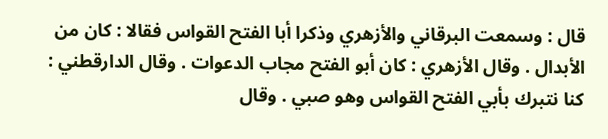قال : وسمعت البرقاني والأزهري وذكرا أبا الفتح القواس فقالا : كان من الأبدال . وقال الأزهري : كان أبو الفتح مجاب الدعوات . وقال الدارقطني : كنا نتبرك بأبي الفتح القواس وهو صبي . وقال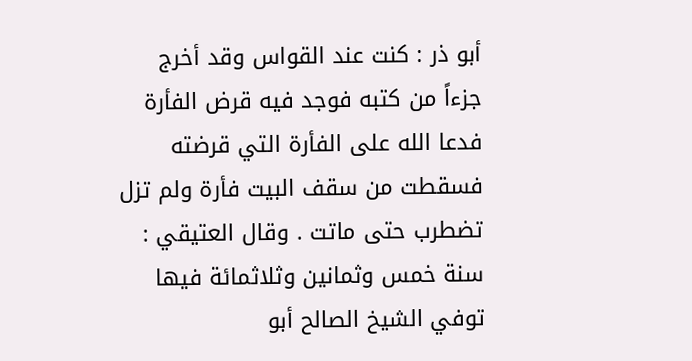أبو ذر : كنت عند القواس وقد أخرج جزءاً من كتبه فوجد فيه قرض الفأرة فدعا الله على الفأرة التي قرضته فسقطت من سقف البيت فأرة ولم تزل تضطرب حتى ماتت . وقال العتيقي : سنة خمس وثمانين وثلاثمائة فيها توفي الشيخ الصالح أبو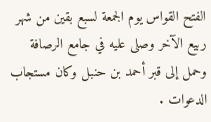الفتح القواس يوم الجمعة لسبع بقين من شهر ربيع الآخر وصلى عليه في جامع الرصافة وحمل إلى قبر أحمد بن حنبل وكان مستجاب الدعوات .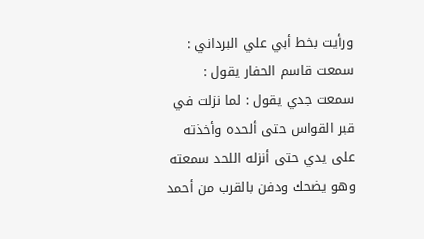ورأيت بخط أبي علي البرداني : سمعت قاسم الحفار يقول : سمعت جدي يقول : لما نزلت في قبر القواس حتى ألحده وأخذته على يدي حتى أنزله اللحد سمعته وهو يضحك ودفن بالقرب من أحمد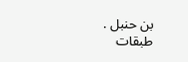بن حنبل .
طبقات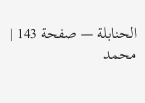الحنابلة — صفحة 143 | محمد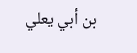بن أبي يعلي